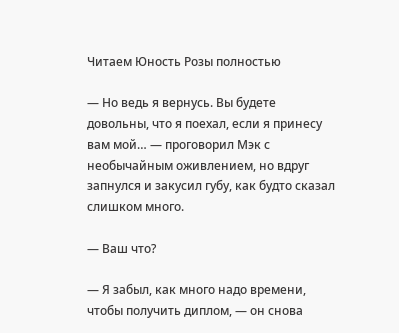Читаем Юность Розы полностью

— Но ведь я вернусь. Вы будете довольны, что я поехал, если я принесу вам мой… — проговорил Мэк с необычайным оживлением, но вдруг запнулся и закусил губу, как будто сказал слишком много.

— Ваш что?

— Я забыл, как много надо времени, чтобы получить диплом, — он снова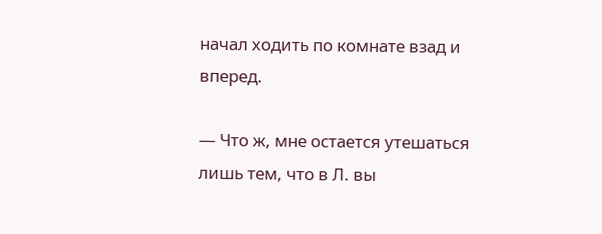начал ходить по комнате взад и вперед.

— Что ж, мне остается утешаться лишь тем, что в Л. вы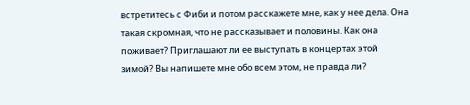встретитесь с Фиби и потом расскажете мне, как у нее дела. Она такая скромная, что не рассказывает и половины. Как она поживает? Приглашают ли ее выступать в концертах этой зимой? Вы напишете мне обо всем этом, не правда ли?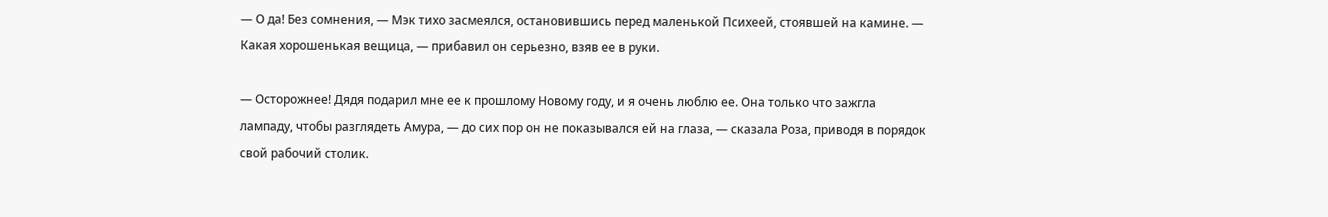— О да! Без сомнения, — Мэк тихо засмеялся, остановившись перед маленькой Психеей, стоявшей на камине. — Какая хорошенькая вещица, — прибавил он серьезно, взяв ее в руки.

— Осторожнее! Дядя подарил мне ее к прошлому Новому году, и я очень люблю ее. Она только что зажгла лампаду, чтобы разглядеть Амура, — до сих пор он не показывался ей на глаза, — сказала Роза, приводя в порядок свой рабочий столик.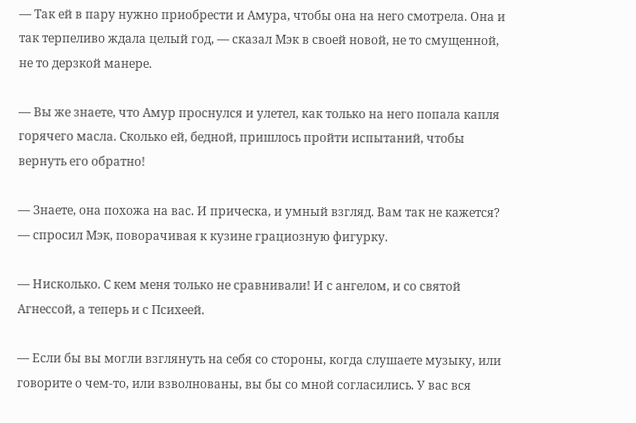— Так ей в пару нужно приобрести и Амура, чтобы она на него смотрела. Она и так терпеливо ждала целый год, — сказал Мэк в своей новой, не то смущенной, не то дерзкой манере.

— Вы же знаете, что Амур проснулся и улетел, как только на него попала капля горячего масла. Сколько ей, бедной, пришлось пройти испытаний, чтобы вернуть его обратно!

— Знаете, она похожа на вас. И прическа, и умный взгляд. Вам так не кажется? — спросил Мэк, поворачивая к кузине грациозную фигурку.

— Нисколько. С кем меня только не сравнивали! И с ангелом, и со святой Агнессой, а теперь и с Психеей.

— Если бы вы могли взглянуть на себя со стороны, когда слушаете музыку, или говорите о чем-то, или взволнованы, вы бы со мной согласились. У вас вся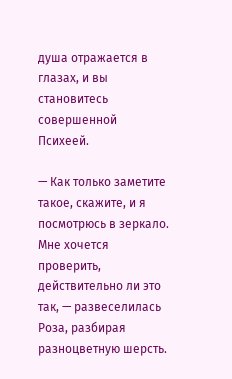душа отражается в глазах, и вы становитесь совершенной Психеей.

— Как только заметите такое, скажите, и я посмотрюсь в зеркало. Мне хочется проверить, действительно ли это так, — развеселилась Роза, разбирая разноцветную шерсть.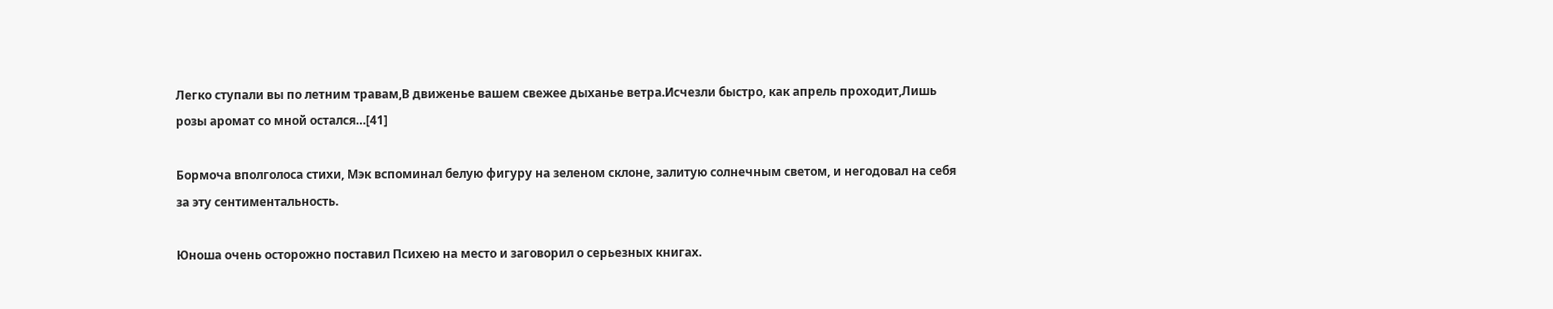Легко ступали вы по летним травам,В движенье вашем свежее дыханье ветра.Исчезли быстро, как апрель проходит,Лишь розы аромат со мной остался…[41]

Бормоча вполголоса стихи, Мэк вспоминал белую фигуру на зеленом склоне, залитую солнечным светом, и негодовал на себя за эту сентиментальность.

Юноша очень осторожно поставил Психею на место и заговорил о серьезных книгах.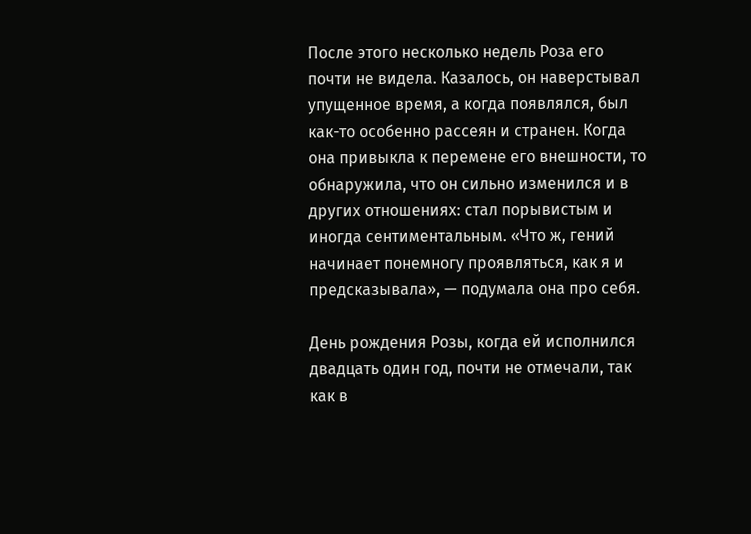После этого несколько недель Роза его почти не видела. Казалось, он наверстывал упущенное время, а когда появлялся, был как-то особенно рассеян и странен. Когда она привыкла к перемене его внешности, то обнаружила, что он сильно изменился и в других отношениях: стал порывистым и иногда сентиментальным. «Что ж, гений начинает понемногу проявляться, как я и предсказывала», — подумала она про себя.

День рождения Розы, когда ей исполнился двадцать один год, почти не отмечали, так как в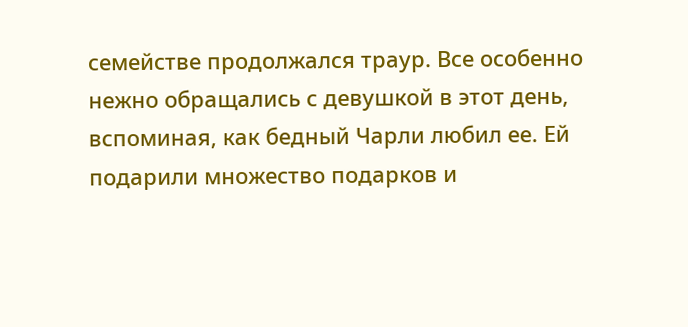семействе продолжался траур. Все особенно нежно обращались с девушкой в этот день, вспоминая, как бедный Чарли любил ее. Ей подарили множество подарков и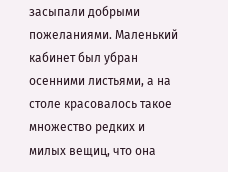засыпали добрыми пожеланиями. Маленький кабинет был убран осенними листьями, а на столе красовалось такое множество редких и милых вещиц, что она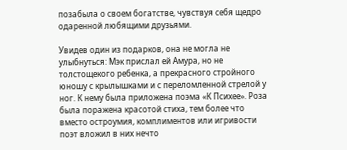позабыла о своем богатстве, чувствуя себя щедро одаренной любящими друзьями.

Увидев один из подарков, она не могла не улыбнуться: Мэк прислал ей Амура, но не толстощекого ребенка, а прекрасного стройного юношу с крылышками и с переломленной стрелой у ног. К нему была приложена поэма «К Психее». Роза была поражена красотой стиха, тем более что вместо остроумия, комплиментов или игривости поэт вложил в них нечто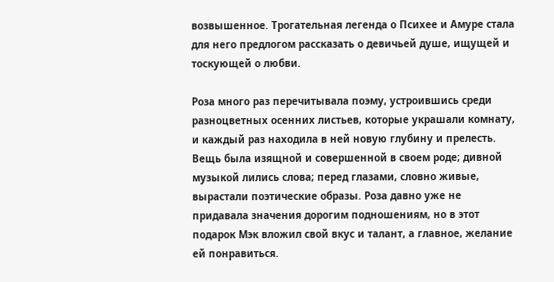возвышенное. Трогательная легенда о Психее и Амуре стала для него предлогом рассказать о девичьей душе, ищущей и тоскующей о любви.

Роза много раз перечитывала поэму, устроившись среди разноцветных осенних листьев, которые украшали комнату, и каждый раз находила в ней новую глубину и прелесть. Вещь была изящной и совершенной в своем роде; дивной музыкой лились слова; перед глазами, словно живые, вырастали поэтические образы. Роза давно уже не придавала значения дорогим подношениям, но в этот подарок Мэк вложил свой вкус и талант, а главное, желание ей понравиться.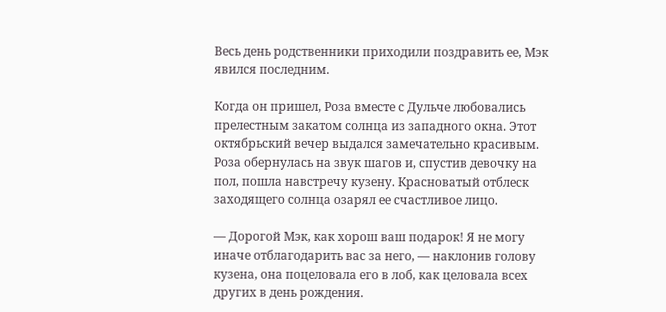Весь день родственники приходили поздравить ее, Мэк явился последним.

Когда он пришел, Роза вместе с Дульче любовались прелестным закатом солнца из западного окна. Этот октябрьский вечер выдался замечательно красивым. Роза обернулась на звук шагов и, спустив девочку на пол, пошла навстречу кузену. Красноватый отблеск заходящего солнца озарял ее счастливое лицо.

— Дорогой Мэк, как хорош ваш подарок! Я не могу иначе отблагодарить вас за него, — наклонив голову кузена, она поцеловала его в лоб, как целовала всех других в день рождения.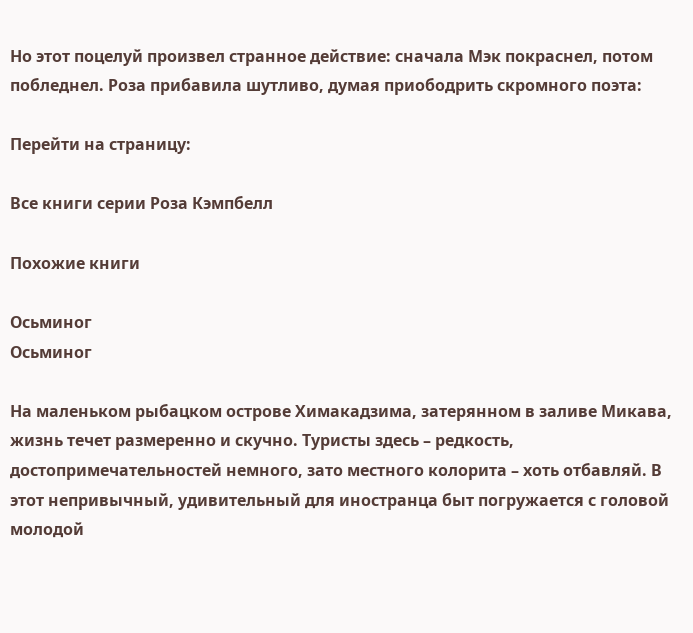Но этот поцелуй произвел странное действие: сначала Мэк покраснел, потом побледнел. Роза прибавила шутливо, думая приободрить скромного поэта:

Перейти на страницу:

Все книги серии Роза Кэмпбелл

Похожие книги

Осьминог
Осьминог

На маленьком рыбацком острове Химакадзима, затерянном в заливе Микава, жизнь течет размеренно и скучно. Туристы здесь – редкость, достопримечательностей немного, зато местного колорита – хоть отбавляй. В этот непривычный, удивительный для иностранца быт погружается с головой молодой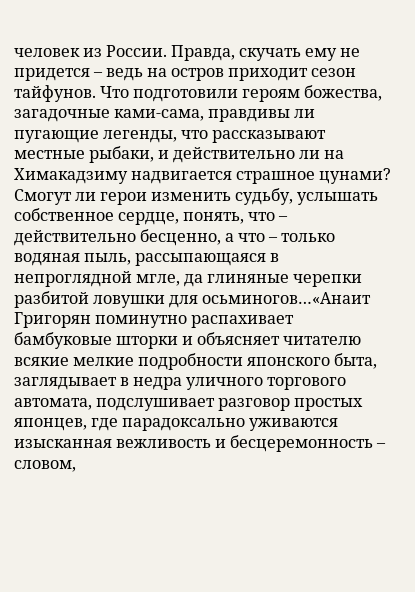человек из России. Правда, скучать ему не придется – ведь на остров приходит сезон тайфунов. Что подготовили героям божества, загадочные ками-сама, правдивы ли пугающие легенды, что рассказывают местные рыбаки, и действительно ли на Химакадзиму надвигается страшное цунами? Смогут ли герои изменить судьбу, услышать собственное сердце, понять, что – действительно бесценно, а что – только водяная пыль, рассыпающаяся в непроглядной мгле, да глиняные черепки разбитой ловушки для осьминогов…«Анаит Григорян поминутно распахивает бамбуковые шторки и объясняет читателю всякие мелкие подробности японского быта, заглядывает в недра уличного торгового автомата, подслушивает разговор простых японцев, где парадоксально уживаются изысканная вежливость и бесцеремонность – словом,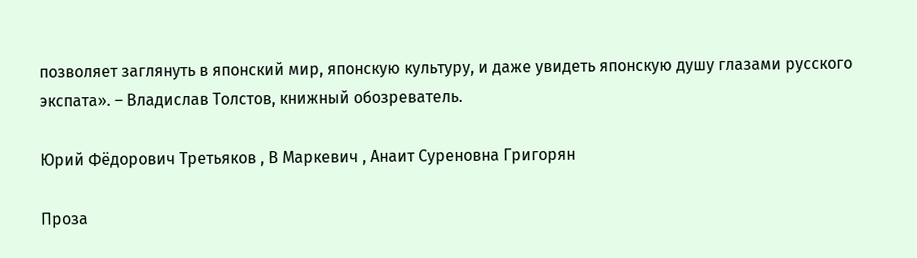позволяет заглянуть в японский мир, японскую культуру, и даже увидеть японскую душу глазами русского экспата». – Владислав Толстов, книжный обозреватель.

Юрий Фёдорович Третьяков , В Маркевич , Анаит Суреновна Григорян

Проза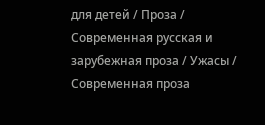для детей / Проза / Современная русская и зарубежная проза / Ужасы / Современная проза